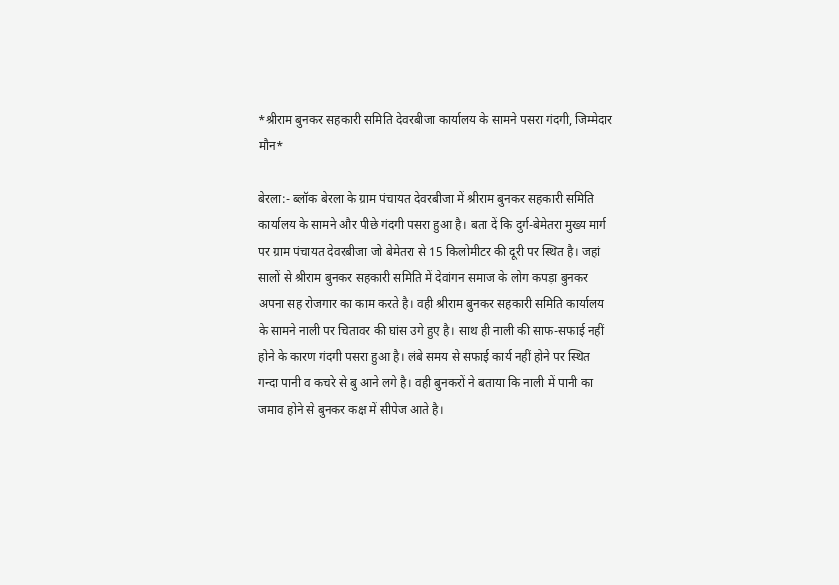*श्रीराम बुनकर सहकारी समिति देवरबीजा कार्यालय के सामने पसरा गंदगी, जिम्मेदार मौन*

बेरला:- ब्लॉक बेरला के ग्राम पंचायत देवरबीजा में श्रीराम बुनकर सहकारी समिति कार्यालय के सामने और पीछे गंदगी पसरा हुआ है। बता दें कि दुर्ग-बेमेतरा मुख्य मार्ग पर ग्राम पंचायत देवरबीजा जो बेमेतरा से 15 किलोमीटर की दूरी पर स्थित है। जहां सालों से श्रीराम बुनकर सहकारी समिति में देवांगन समाज के लोग कपड़ा बुनकर अपना सह रोजगार का काम करते है। वही श्रीराम बुनकर सहकारी समिति कार्यालय के सामने नाली पर चितावर की घांस उगे हुए है। साथ ही नाली की साफ-सफाई नहीं होने के कारण गंदगी पसरा हुआ है। लंबे समय से सफाई कार्य नहीं होने पर स्थित गन्दा पानी व कचरे से बु आने लगे है। वही बुनकरों ने बताया कि नाली में पानी का जमाव होने से बुनकर कक्ष में सीपेज आते है।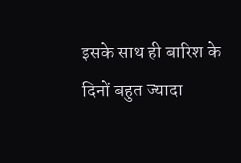इसके साथ ही बारिश के दिनों बहुत ज्यादा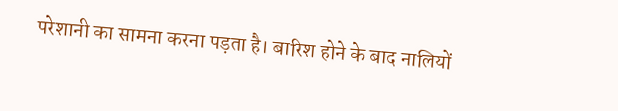परेशानी का सामना करना पड़ता है। बारिश होने के बाद नालियों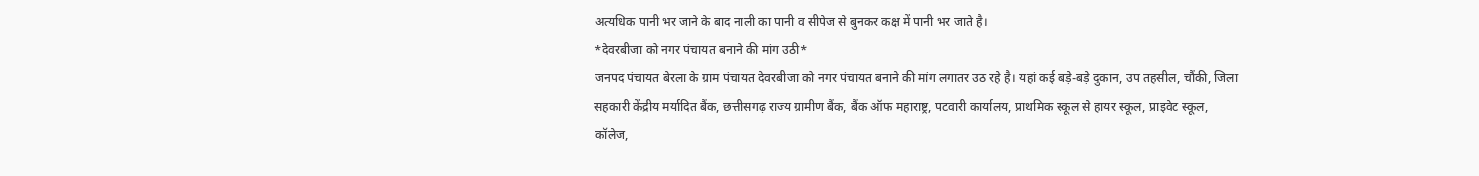अत्यधिक पानी भर जाने के बाद नाली का पानी व सीपेज से बुनकर कक्ष में पानी भर जाते है।
*देवरबीजा को नगर पंचायत बनाने की मांग उठी*
जनपद पंचायत बेरला के ग्राम पंचायत देवरबीजा को नगर पंचायत बनाने की मांग लगातर उठ रहे है। यहां कई बड़े-बड़े दुकान, उप तहसील, चौंकी, जिला सहकारी केंद्रीय मर्यादित बैंक, छत्तीसगढ़ राज्य ग्रामीण बैंक, बैंक ऑफ महाराष्ट्र, पटवारी कार्यालय, प्राथमिक स्कूल से हायर स्कूल, प्राइवेट स्कूल, कॉलेज,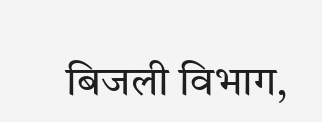बिजली विभाग,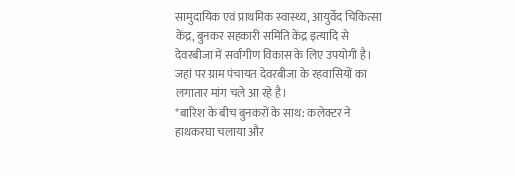सामुदायिक एवं प्राथमिक स्वास्थ्य, आयुर्वेद चिकित्सा केंद्र, बुनकर सहकारी समिति केंद्र इत्यादि से देवरबीजा में सर्वांगीण विकास के लिए उपयोगी है। जहां पर ग्राम पंचायत देवरबीजा के रहवासियों का लगातार मांग चले आ रहे है।
*बारिश के बीच बुनकरों के साथ: कलेक्टर ने हाथकरघा चलाया और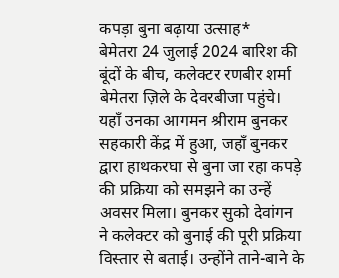कपड़ा बुना बढ़ाया उत्साह*
बेमेतरा 24 जुलाई 2024 बारिश की बूंदों के बीच, कलेक्टर रणबीर शर्मा बेमेतरा ज़िले के देवरबीजा पहुंचे। यहाँ उनका आगमन श्रीराम बुनकर सहकारी केंद्र में हुआ, जहाँ बुनकर द्वारा हाथकरघा से बुना जा रहा कपड़े की प्रक्रिया को समझने का उन्हें अवसर मिला। बुनकर सुको देवांगन ने कलेक्टर को बुनाई की पूरी प्रक्रिया विस्तार से बताई। उन्होंने ताने-बाने के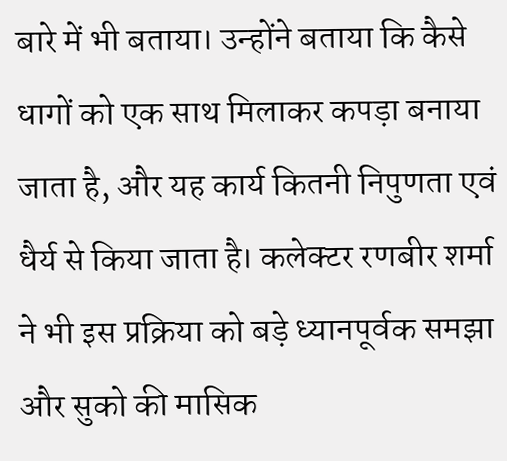बारे में भी बताया। उन्होंने बताया कि कैसे धागों को एक साथ मिलाकर कपड़ा बनाया जाता है, और यह कार्य कितनी निपुणता एवं धैर्य से किया जाता है। कलेक्टर रणबीर शर्मा ने भी इस प्रक्रिया को बड़े ध्यानपूर्वक समझा और सुको की मासिक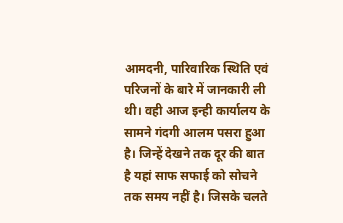आमदनी, पारिवारिक स्थिति एवं परिजनों के बारे में जानकारी ली थी। वही आज इन्ही कार्यालय के सामने गंदगी आलम पसरा हुआ है। जिन्हें देखने तक दूर की बात है यहां साफ सफाई को सोचने तक समय नहीं है। जिसके चलते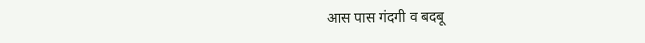आस पास गंदगी व बदबू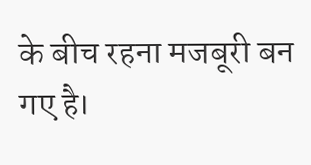के बीच रहना मजबूरी बन गए है।